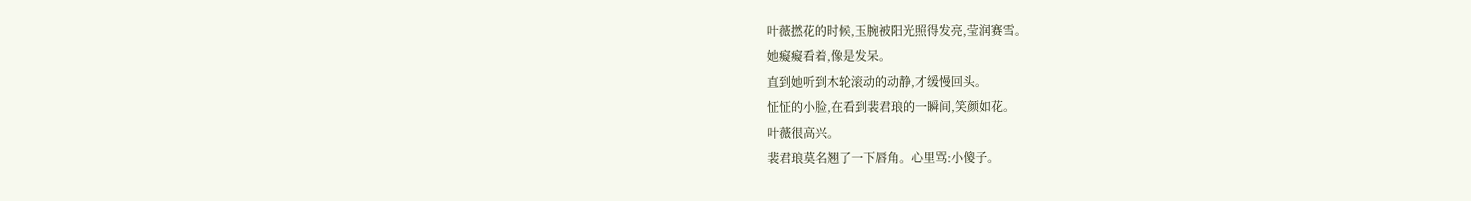叶薇撚花的时候,玉腕被阳光照得发亮,莹润赛雪。
她癡癡看着,像是发呆。
直到她听到木轮滚动的动静,才缓慢回头。
怔怔的小脸,在看到裴君琅的一瞬间,笑颜如花。
叶薇很高兴。
裴君琅莫名翘了一下唇角。心里骂:小傻子。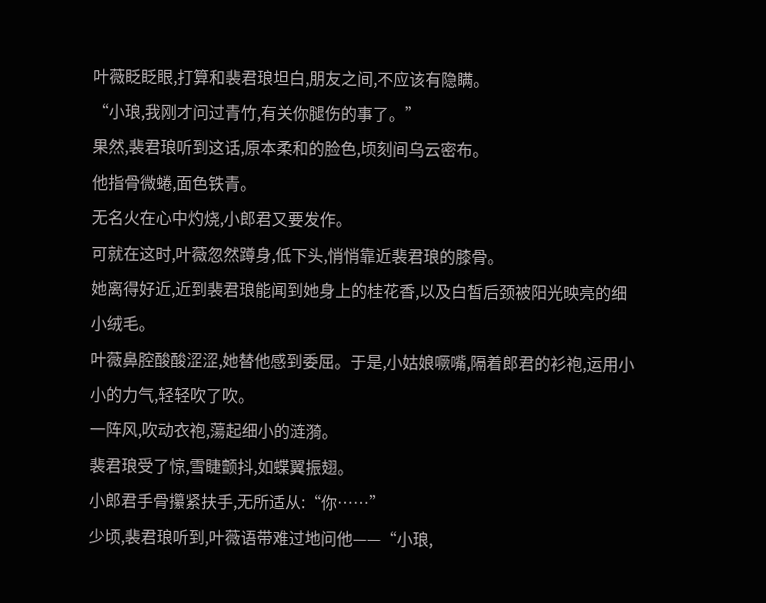叶薇眨眨眼,打算和裴君琅坦白,朋友之间,不应该有隐瞒。
“小琅,我刚才问过青竹,有关你腿伤的事了。”
果然,裴君琅听到这话,原本柔和的脸色,顷刻间乌云密布。
他指骨微蜷,面色铁青。
无名火在心中灼烧,小郎君又要发作。
可就在这时,叶薇忽然蹲身,低下头,悄悄靠近裴君琅的膝骨。
她离得好近,近到裴君琅能闻到她身上的桂花香,以及白皙后颈被阳光映亮的细小绒毛。
叶薇鼻腔酸酸涩涩,她替他感到委屈。于是,小姑娘噘嘴,隔着郎君的衫袍,运用小小的力气,轻轻吹了吹。
一阵风,吹动衣袍,蕩起细小的涟漪。
裴君琅受了惊,雪睫颤抖,如蝶翼振翅。
小郎君手骨攥紧扶手,无所适从:“你……”
少顷,裴君琅听到,叶薇语带难过地问他——“小琅,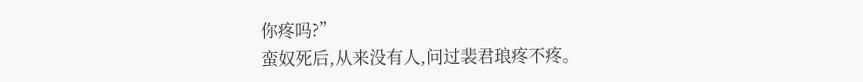你疼吗?”
蛮奴死后,从来没有人,问过裴君琅疼不疼。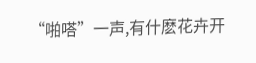“啪嗒”一声,有什麽花卉开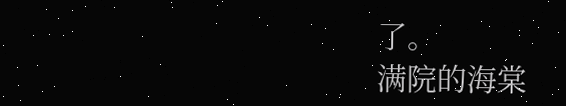了。
满院的海棠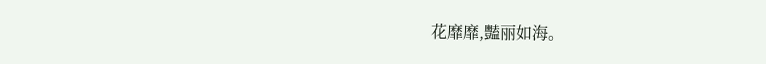花靡靡,豔丽如海。